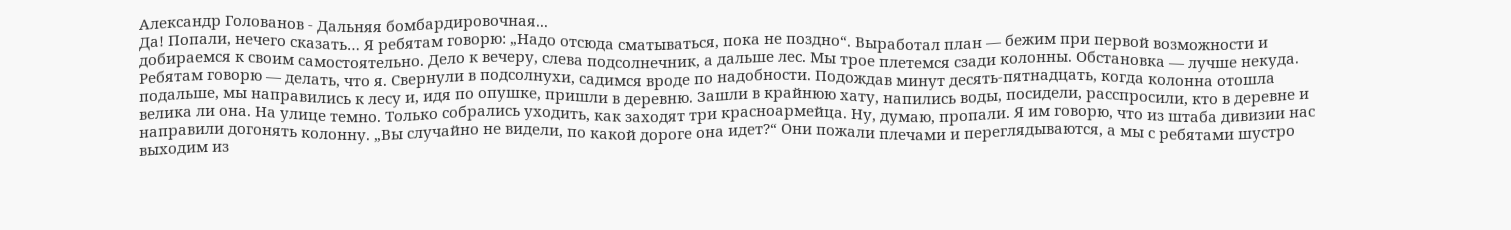Александр Голованов - Дальняя бомбардировочная...
Да! Попали, нечего сказать… Я ребятам говорю: „Надо отсюда сматываться, пока не поздно“. Выработал план — бежим при первой возможности и добираемся к своим самостоятельно. Дело к вечеру, слева подсолнечник, а дальше лес. Мы трое плетемся сзади колонны. Обстановка — лучше некуда. Ребятам говорю — делать, что я. Свернули в подсолнухи, садимся вроде по надобности. Подождав минут десять-пятнадцать, когда колонна отошла подальше, мы направились к лесу и, идя по опушке, пришли в деревню. Зашли в крайнюю хату, напились воды, посидели, расспросили, кто в деревне и велика ли она. На улице темно. Только собрались уходить, как заходят три красноармейца. Ну, думаю, пропали. Я им говорю, что из штаба дивизии нас направили догонять колонну. „Вы случайно не видели, по какой дороге она идет?“ Они пожали плечами и переглядываются, а мы с ребятами шустро выходим из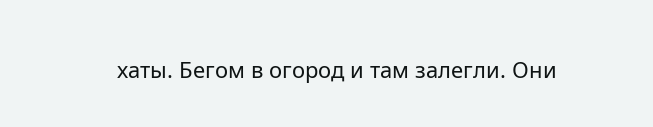хаты. Бегом в огород и там залегли. Они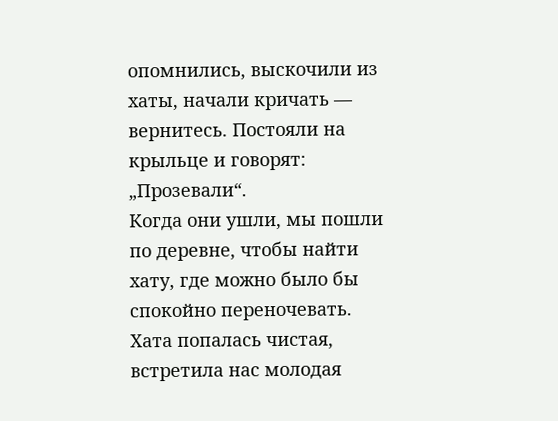опомнились, выскочили из хаты, начали кричать — вернитесь. Постояли на крыльце и говорят: „Прозевали“.
Когда они ушли, мы пошли по деревне, чтобы найти хату, где можно было бы спокойно переночевать. Хата попалась чистая, встретила нас молодая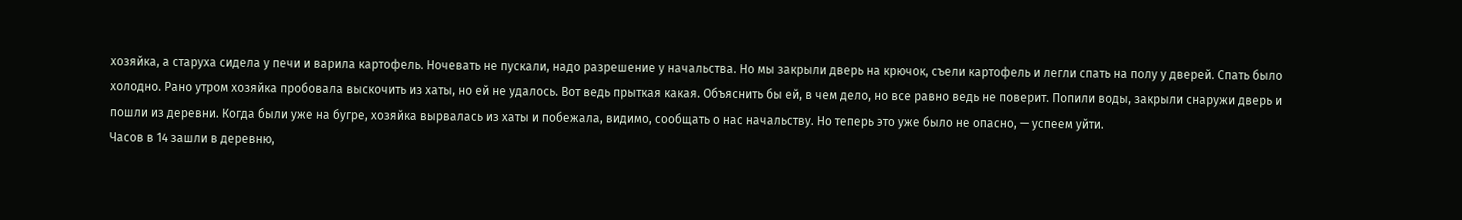хозяйка, а старуха сидела у печи и варила картофель. Ночевать не пускали, надо разрешение у начальства. Но мы закрыли дверь на крючок, съели картофель и легли спать на полу у дверей. Спать было холодно. Рано утром хозяйка пробовала выскочить из хаты, но ей не удалось. Вот ведь прыткая какая. Объяснить бы ей, в чем дело, но все равно ведь не поверит. Попили воды, закрыли снаружи дверь и пошли из деревни. Когда были уже на бугре, хозяйка вырвалась из хаты и побежала, видимо, сообщать о нас начальству. Но теперь это уже было не опасно, — успеем уйти.
Часов в 14 зашли в деревню,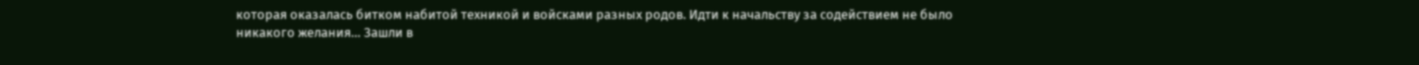которая оказалась битком набитой техникой и войсками разных родов. Идти к начальству за содействием не было никакого желания… Зашли в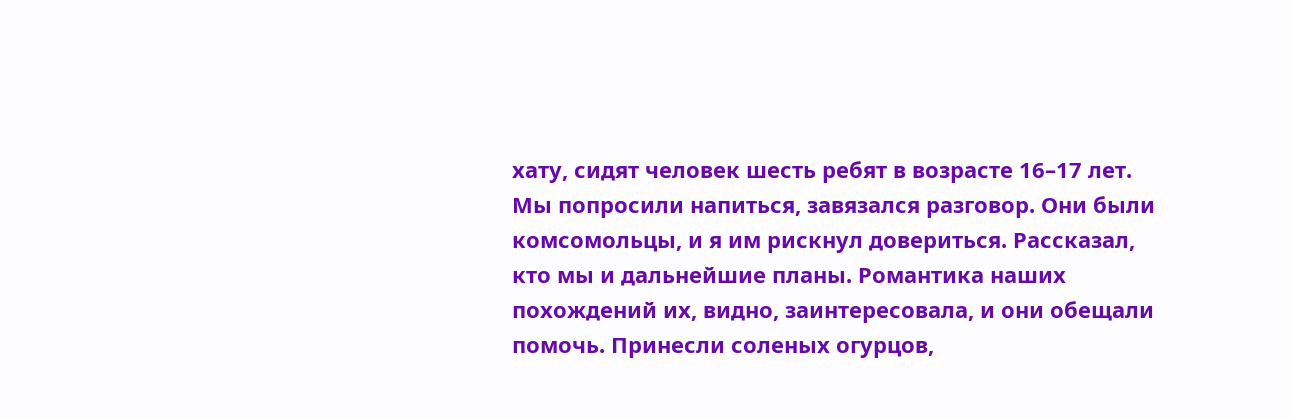хату, сидят человек шесть ребят в возрасте 16–17 лет. Мы попросили напиться, завязался разговор. Они были комсомольцы, и я им рискнул довериться. Рассказал, кто мы и дальнейшие планы. Романтика наших похождений их, видно, заинтересовала, и они обещали помочь. Принесли соленых огурцов,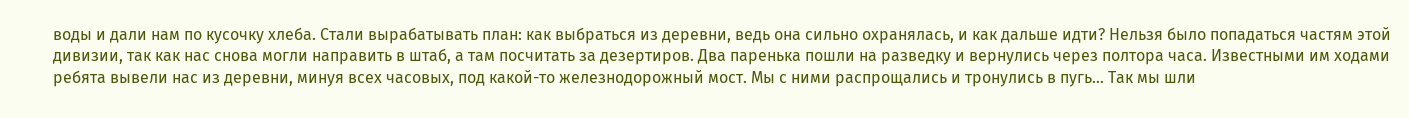воды и дали нам по кусочку хлеба. Стали вырабатывать план: как выбраться из деревни, ведь она сильно охранялась, и как дальше идти? Нельзя было попадаться частям этой дивизии, так как нас снова могли направить в штаб, а там посчитать за дезертиров. Два паренька пошли на разведку и вернулись через полтора часа. Известными им ходами ребята вывели нас из деревни, минуя всех часовых, под какой-то железнодорожный мост. Мы с ними распрощались и тронулись в пугь… Так мы шли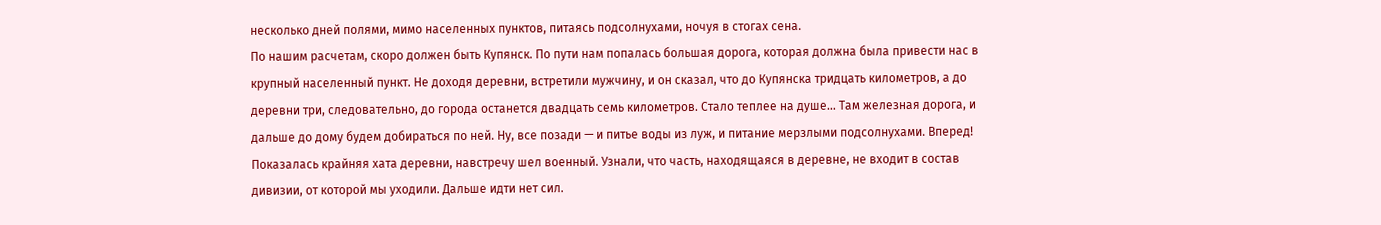несколько дней полями, мимо населенных пунктов, питаясь подсолнухами, ночуя в стогах сена.
По нашим расчетам, скоро должен быть Купянск. По пути нам попалась большая дорога, которая должна была привести нас в крупный населенный пункт. Не доходя деревни, встретили мужчину, и он сказал, что до Купянска тридцать километров, а до деревни три, следовательно, до города останется двадцать семь километров. Стало теплее на душе… Там железная дорога, и дальше до дому будем добираться по ней. Ну, все позади — и питье воды из луж, и питание мерзлыми подсолнухами. Вперед! Показалась крайняя хата деревни, навстречу шел военный. Узнали, что часть, находящаяся в деревне, не входит в состав дивизии, от которой мы уходили. Дальше идти нет сил.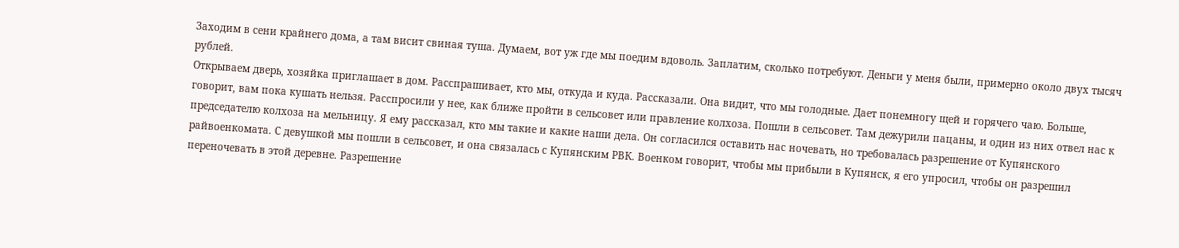Заходим в сени крайнего дома, а там висит свиная туша. Думаем, вот уж где мы поедим вдоволь. Заплатим, сколько потребуют. Деньги у меня были, примерно около двух тысяч рублей.
Открываем дверь, хозяйка приглашает в дом. Расспрашивает, кто мы, откуда и куда. Рассказали. Она видит, что мы голодные. Дает понемногу щей и горячего чаю. Больше, говорит, вам пока кушать нельзя. Расспросили у нее, как ближе пройти в сельсовет или правление колхоза. Пошли в сельсовет. Там дежурили пацаны, и один из них отвел нас к председателю колхоза на мельницу. Я ему рассказал, кто мы такие и какие наши дела. Он согласился оставить нас ночевать, но требовалась разрешение от Купянского райвоенкомата. С девушкой мы пошли в сельсовет, и она связалась с Купянским РВК. Военком говорит, чтобы мы прибыли в Купянск, я его упросил, чтобы он разрешил переночевать в этой деревне. Разрешение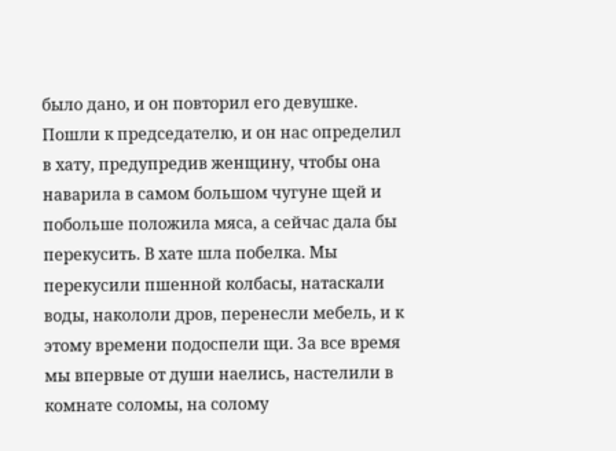было дано, и он повторил его девушке. Пошли к председателю, и он нас определил в хату, предупредив женщину, чтобы она наварила в самом большом чугуне щей и побольше положила мяса, а сейчас дала бы перекусить. В хате шла побелка. Мы перекусили пшенной колбасы, натаскали воды, накололи дров, перенесли мебель, и к этому времени подоспели щи. За все время мы впервые от души наелись, настелили в комнате соломы, на солому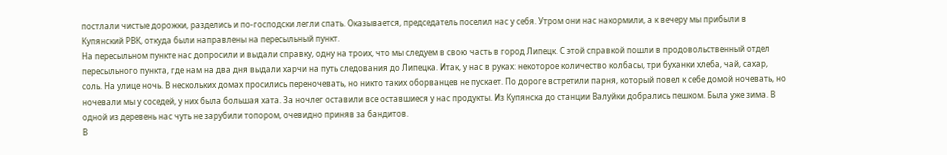постлали чистые дорожки, разделись и по-господски легли спать. Оказывается, председатель поселил нас у себя. Утром они нас накормили, а к вечеру мы прибыли в Купянский РВК, откуда были направлены на пересыльный пункт.
На пересыльном пункте нас допросили и выдали справку, одну на троих, что мы следуем в свою часть в город Липецк. С этой справкой пошли в продовольственный отдел пересыльного пункта, где нам на два дня выдали харчи на путь следования до Липецка. Итак, у нас в руках: некоторое количество колбасы, три буханки хлеба, чай, сахар, соль. На улице ночь. В нескольких домах просились переночевать, но никто таких оборванцев не пускает. По дороге встретили парня, который повел к себе домой ночевать, но ночевали мы у соседей, у них была большая хата. За ночлег оставили все оставшиеся у нас продукты. Из Купянска до станции Валуйки добрались пешком. Была уже зима. В одной из деревень нас чуть не зарубили топором, очевидно приняв за бандитов.
В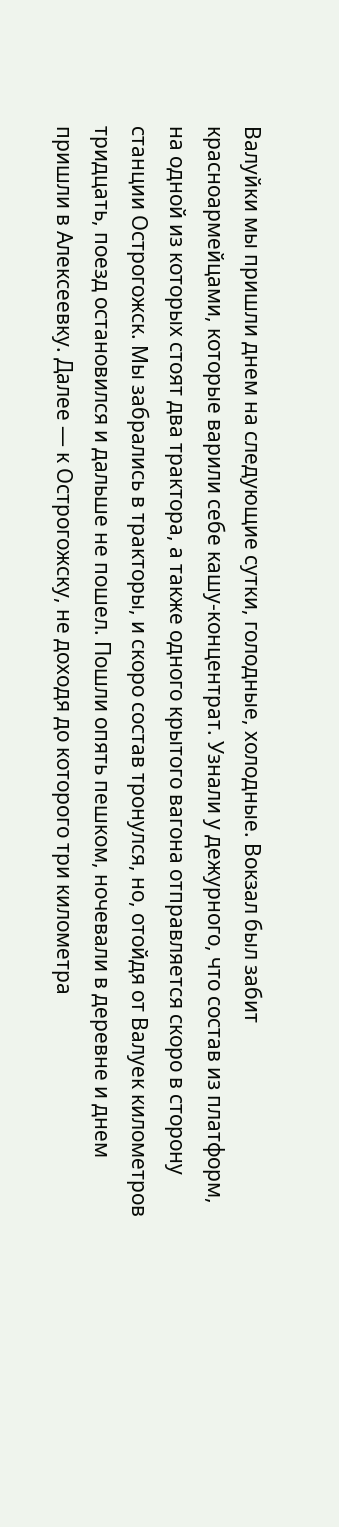Валуйки мы пришли днем на следующие сутки, голодные, холодные. Вокзал был забит красноармейцами, которые варили себе кашу-концентрат. Узнали у дежурного, что состав из платформ, на одной из которых стоят два трактора, а также одного крытого вагона отправляется скоро в сторону станции Острогожск. Мы забрались в тракторы, и скоро состав тронулся, но, отойдя от Валуек километров тридцать, поезд остановился и дальше не пошел. Пошли опять пешком, ночевали в деревне и днем пришли в Алексеевку. Далее — к Острогожску, не доходя до которого три километра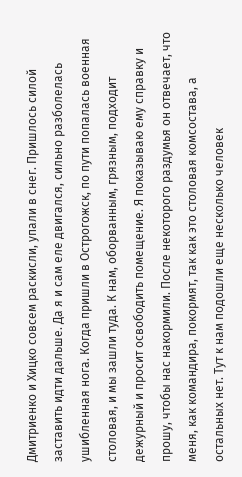Дмитриенко и Хицко совсем раскисли, упали в снег. Пришлось силой заставить идти дальше. Да я и сам еле двигался, сильно разболелась ушибленная нога. Когда пришли в Острогожск, по пути попалась военная столовая, и мы зашли туда. К нам, оборванным, грязным, подходит дежурный и просит освободить помещение. Я показываю ему справку и прошу, чтобы нас накормили. После некоторого раздумья он отвечает, что меня, как командира, покормят, так как это столовая комсостава, а остальных нет. Тут к нам подошли еще несколько человек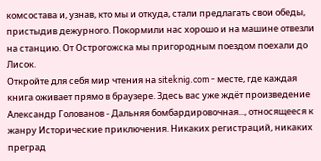комсостава и, узнав, кто мы и откуда, стали предлагать свои обеды, пристыдив дежурного. Покормили нас хорошо и на машине отвезли на станцию. От Острогожска мы пригородным поездом поехали до Лисок.
Откройте для себя мир чтения на siteknig.com - месте, где каждая книга оживает прямо в браузере. Здесь вас уже ждёт произведение Александр Голованов - Дальняя бомбардировочная..., относящееся к жанру Исторические приключения. Никаких регистраций, никаких преград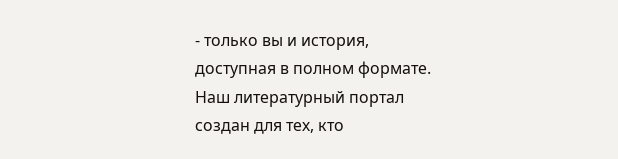- только вы и история, доступная в полном формате. Наш литературный портал создан для тех, кто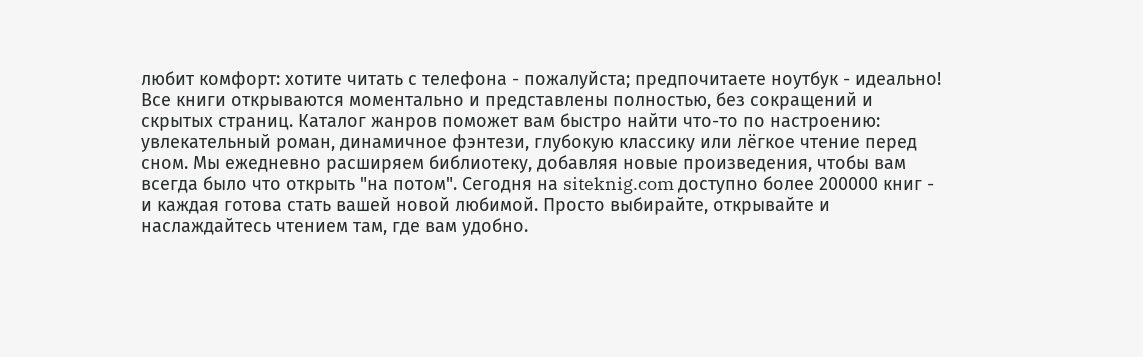любит комфорт: хотите читать с телефона - пожалуйста; предпочитаете ноутбук - идеально! Все книги открываются моментально и представлены полностью, без сокращений и скрытых страниц. Каталог жанров поможет вам быстро найти что-то по настроению: увлекательный роман, динамичное фэнтези, глубокую классику или лёгкое чтение перед сном. Мы ежедневно расширяем библиотеку, добавляя новые произведения, чтобы вам всегда было что открыть "на потом". Сегодня на siteknig.com доступно более 200000 книг - и каждая готова стать вашей новой любимой. Просто выбирайте, открывайте и наслаждайтесь чтением там, где вам удобно.